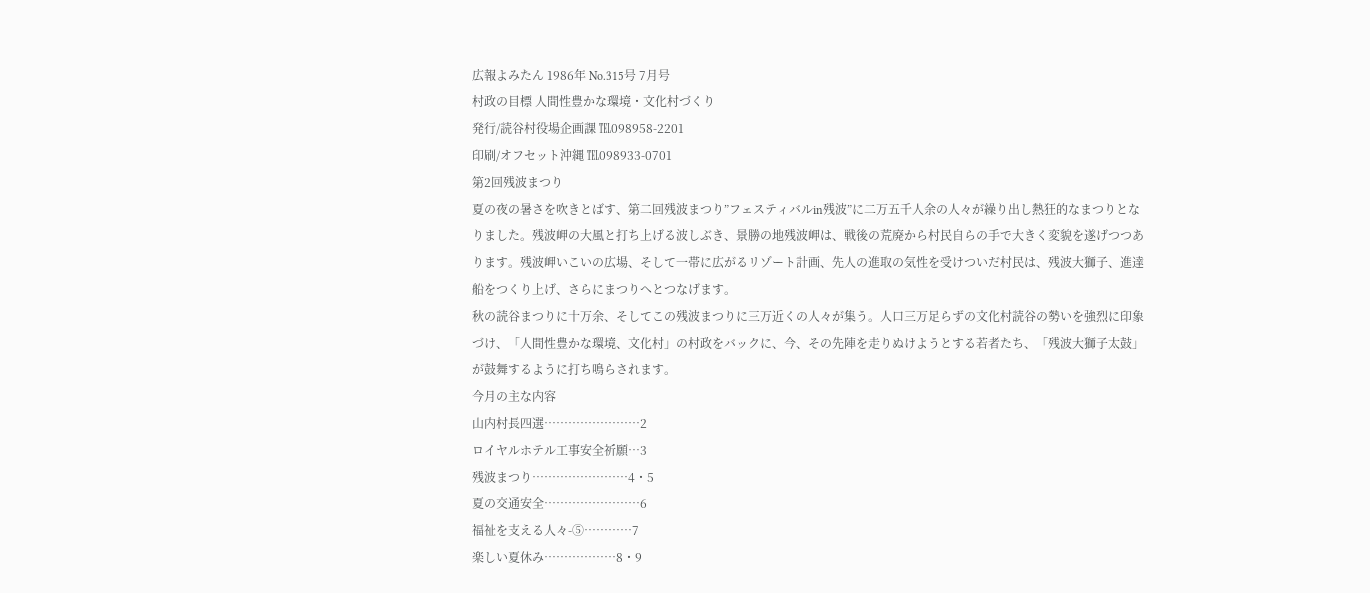広報よみたん 1986年 No.315号 7月号
村政の目標 人間性豊かな環境・文化村づくり
発行/読谷村役場企画課 ℡098958-2201
印刷/オフセット沖縄 ℡098933-0701
第2回残波まつり
夏の夜の暑さを吹きとばす、第二回残波まつり”フェスティバルin残波”に二万五千人余の人々が繰り出し熱狂的なまつりとなりました。残波岬の大風と打ち上げる波しぶき、景勝の地残波岬は、戦後の荒廃から村民自らの手で大きく変貌を遂げつつあります。残波岬いこいの広場、そして一帯に広がるリゾート計画、先人の進取の気性を受けついだ村民は、残波大獅子、進達船をつくり上げ、さらにまつりへとつなげます。
秋の読谷まつりに十万余、そしてこの残波まつりに三万近くの人々が集う。人口三万足らずの文化村読谷の勢いを強烈に印象づけ、「人間性豊かな環境、文化村」の村政をバックに、今、その先陣を走りぬけようとする若者たち、「残波大獅子太鼓」が鼓舞するように打ち鳴らされます。
今月の主な内容
山内村長四選……………………2
ロイヤルホテル工事安全祈願…3
残波まつり……………………4・5
夏の交通安全……………………6
福祉を支える人々-⑤…………7
楽しい夏休み………………8・9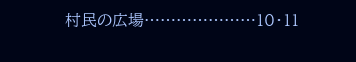村民の広場…………………10・11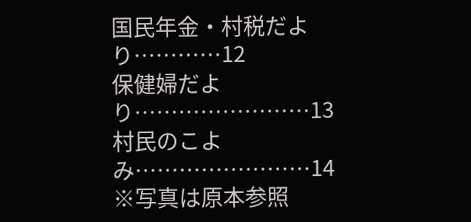国民年金・村税だより…………12
保健婦だより……………………13
村民のこよみ……………………14
※写真は原本参照